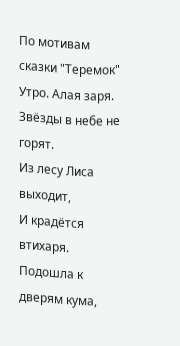По мотивам сказки "Теремок"
Утро. Алая заря.
Звёзды в небе не горят.
Из лесу Лиса выходит,
И крадётся втихаря.
Подошла к дверям кума,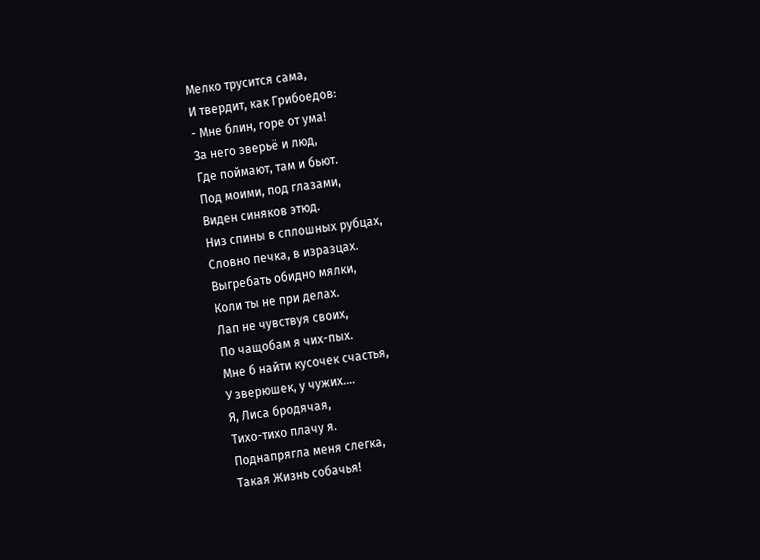Мелко трусится сама,
И твердит, как Грибоедов:
- Мне блин, горе от ума!
За него зверьё и люд,
Где поймают, там и бьют.
Под моими, под глазами,
Виден синяков этюд.
Низ спины в сплошных рубцах,
Словно печка, в изразцах.
Выгребать обидно мялки,
Коли ты не при делах.
Лап не чувствуя своих,
По чащобам я чих-пых.
Мне б найти кусочек счастья,
У зверюшек, у чужих….
Я, Лиса бродячая,
Тихо-тихо плачу я.
Поднапрягла меня слегка,
Такая Жизнь собачья!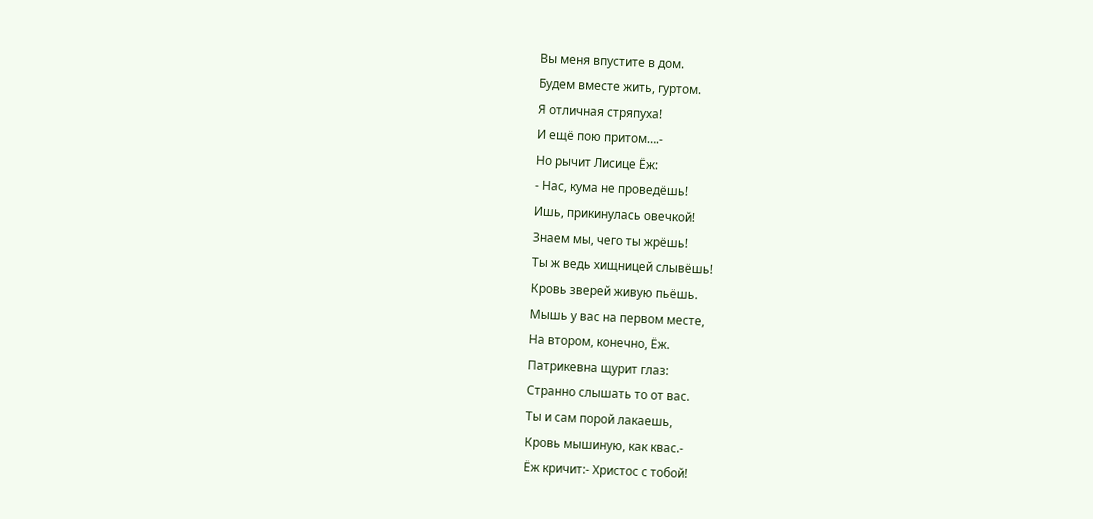Вы меня впустите в дом.
Будем вместе жить, гуртом.
Я отличная стряпуха!
И ещё пою притом….-
Но рычит Лисице Ёж:
- Нас, кума не проведёшь!
Ишь, прикинулась овечкой!
Знаем мы, чего ты жрёшь!
Ты ж ведь хищницей слывёшь!
Кровь зверей живую пьёшь.
Мышь у вас на первом месте,
На втором, конечно, Ёж.
Патрикевна щурит глаз:
Странно слышать то от вас.
Ты и сам порой лакаешь,
Кровь мышиную, как квас.-
Ёж кричит:- Христос с тобой!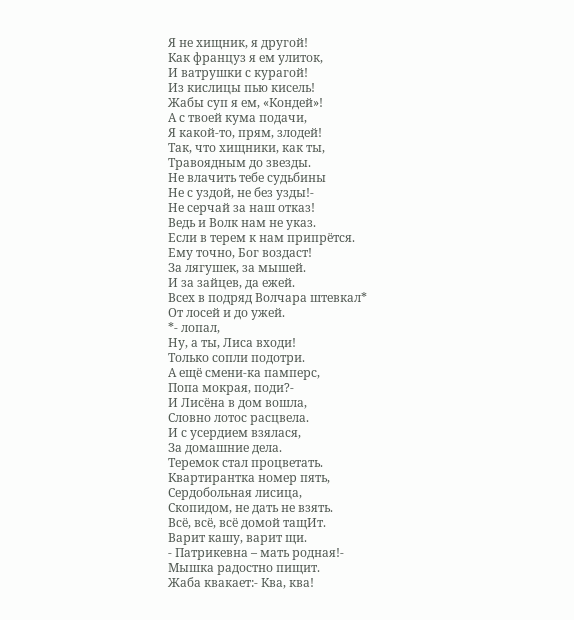Я не хищник, я другой!
Как француз я ем улиток,
И ватрушки с курагой!
Из кислицы пью кисель!
Жабы суп я ем, «Кондей»!
А с твоей кума подачи,
Я какой-то, прям, злодей!
Так, что хищники, как ты,
Травоядным до звезды.
Не влачить тебе судьбины
Не с уздой, не без узды!-
Не серчай за наш отказ!
Ведь и Волк нам не указ.
Если в терем к нам припрётся.
Ему точно, Бог воздаст!
За лягушек, за мышей.
И за зайцев, да ежей.
Всех в подряд Волчара штевкал*
От лосей и до ужей.
*- лопал,
Ну, а ты, Лиса входи!
Только сопли подотри.
А ещё смени-ка памперс,
Попа мокрая, поди?-
И Лисёна в дом вошла,
Словно лотос расцвела.
И с усердием взялася,
За домашние дела.
Теремок стал процветать.
Квартирантка номер пять,
Сердобольная лисица,
Скопидом, не дать не взять.
Всё, всё, всё домой тащИт.
Варит кашу, варит щи.
- Патрикевна – мать родная!-
Мышка радостно пищит.
Жаба квакает:- Ква, ква!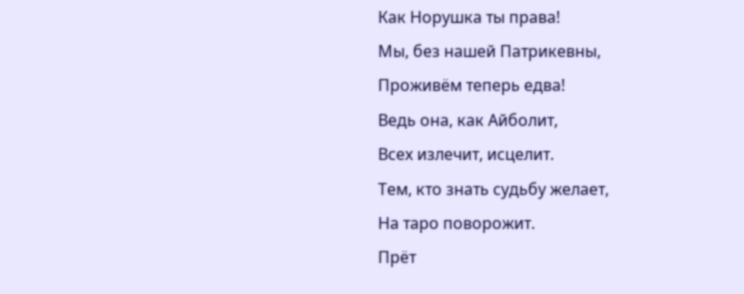Как Норушка ты права!
Мы, без нашей Патрикевны,
Проживём теперь едва!
Ведь она, как Айболит,
Всех излечит, исцелит.
Тем, кто знать судьбу желает,
На таро поворожит.
Прёт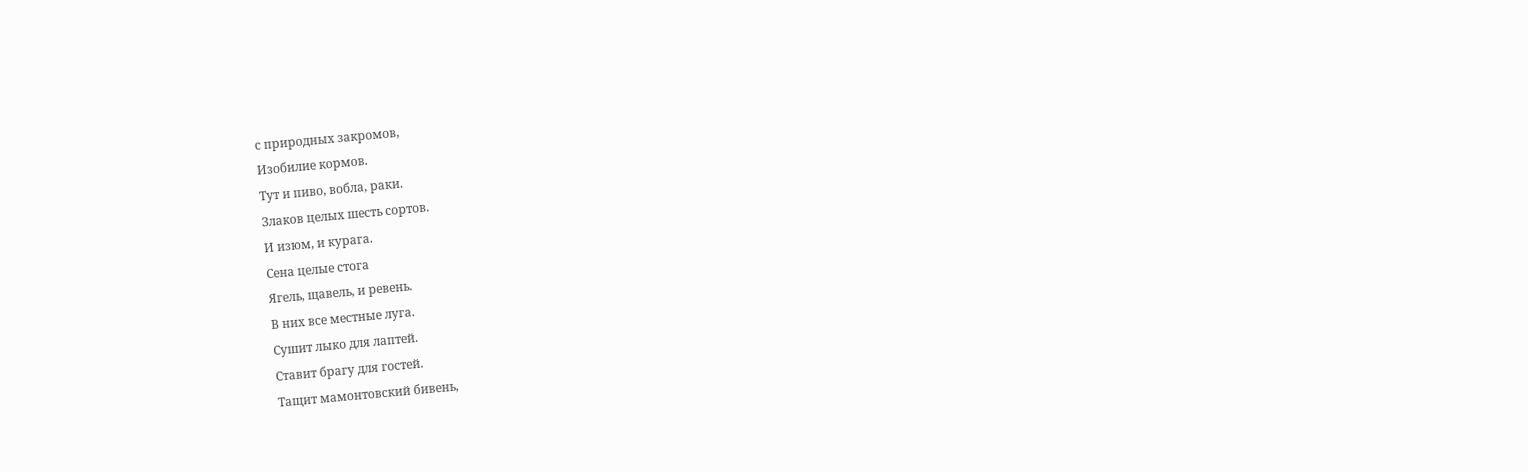с природных закромов,
Изобилие кормов.
Тут и пиво, вобла, раки.
Злаков целых шесть сортов.
И изюм, и курага.
Сена целые стога
Ягель, щавель, и ревень.
В них все местные луга.
Сушит лыко для лаптей.
Ставит брагу для гостей.
Тащит мамонтовский бивень,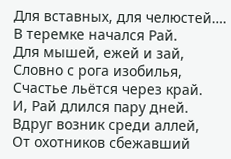Для вставных, для челюстей….
В теремке начался Рай.
Для мышей, ежей и зай,
Словно с рога изобилья,
Счастье льётся через край.
И, Рай длился пару дней.
Вдруг возник среди аллей,
От охотников сбежавший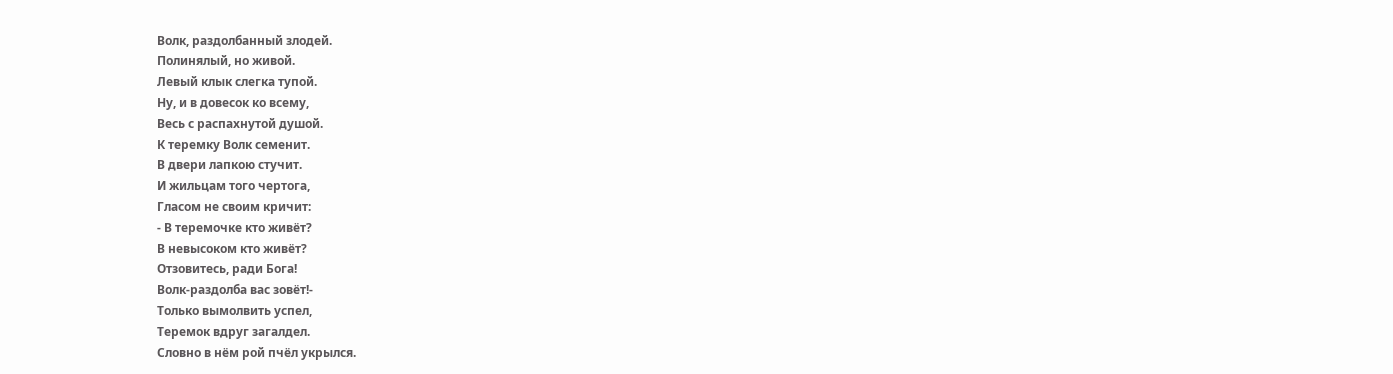Волк, раздолбанный злодей.
Полинялый, но живой.
Левый клык слегка тупой.
Ну, и в довесок ко всему,
Весь с распахнутой душой.
К теремку Волк семенит.
В двери лапкою стучит.
И жильцам того чертога,
Гласом не своим кричит:
- В теремочке кто живёт?
В невысоком кто живёт?
Отзовитесь, ради Бога!
Волк-раздолба вас зовёт!-
Только вымолвить успел,
Теремок вдруг загалдел.
Словно в нём рой пчёл укрылся.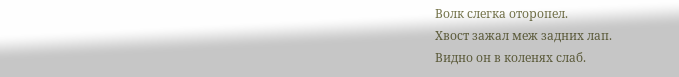Волк слегка оторопел.
Хвост зажал меж задних лап.
Видно он в коленях слаб.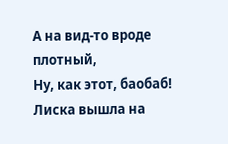А на вид-то вроде плотный,
Ну, как этот, баобаб!
Лиска вышла на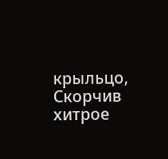крыльцо,
Скорчив хитрое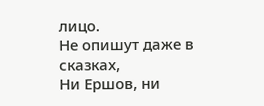лицо.
Не опишут даже в сказках,
Ни Ершов, ни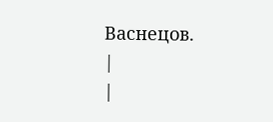Васнецов.
|
|